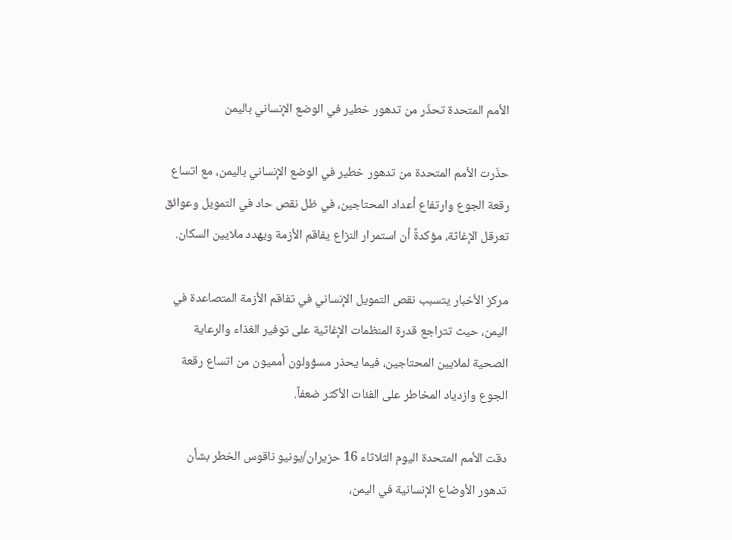الأمم المتحدة تحذّر من تدهور خطير في الوضع الإنساني باليمن

حذّرت الأمم المتحدة من تدهور خطير في الوضع الإنساني باليمن، مع اتساع رقعة الجوع وارتفاع أعداد المحتاجين، في ظل نقص حاد في التمويل وعوائق تعرقل الإغاثة، مؤكدةً أن استمرار النزاع يفاقم الأزمة ويهدد ملايين السكان.

مركز الأخبار يتسبب نقص التمويل الإنساني في تفاقم الأزمة المتصاعدة في اليمن، حيث تتراجع قدرة المنظمات الإغاثية على توفير الغذاء والرعاية الصحية لملايين المحتاجين، فيما يحذر مسؤولون أمميون من اتساع رقعة الجوع وازدياد المخاطر على الفئات الأكثر ضعفاً.

دقت الأمم المتحدة اليوم الثلاثاء 16 حزيران/يونيو ناقوس الخطر بشأن تدهور الأوضاع الإنسانية في اليمن،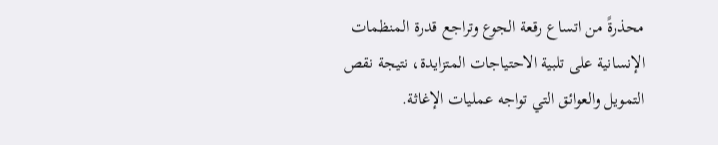محذرةً من اتساع رقعة الجوع وتراجع قدرة المنظمات الإنسانية على تلبية الاحتياجات المتزايدة، نتيجة نقص التمويل والعوائق التي تواجه عمليات الإغاثة.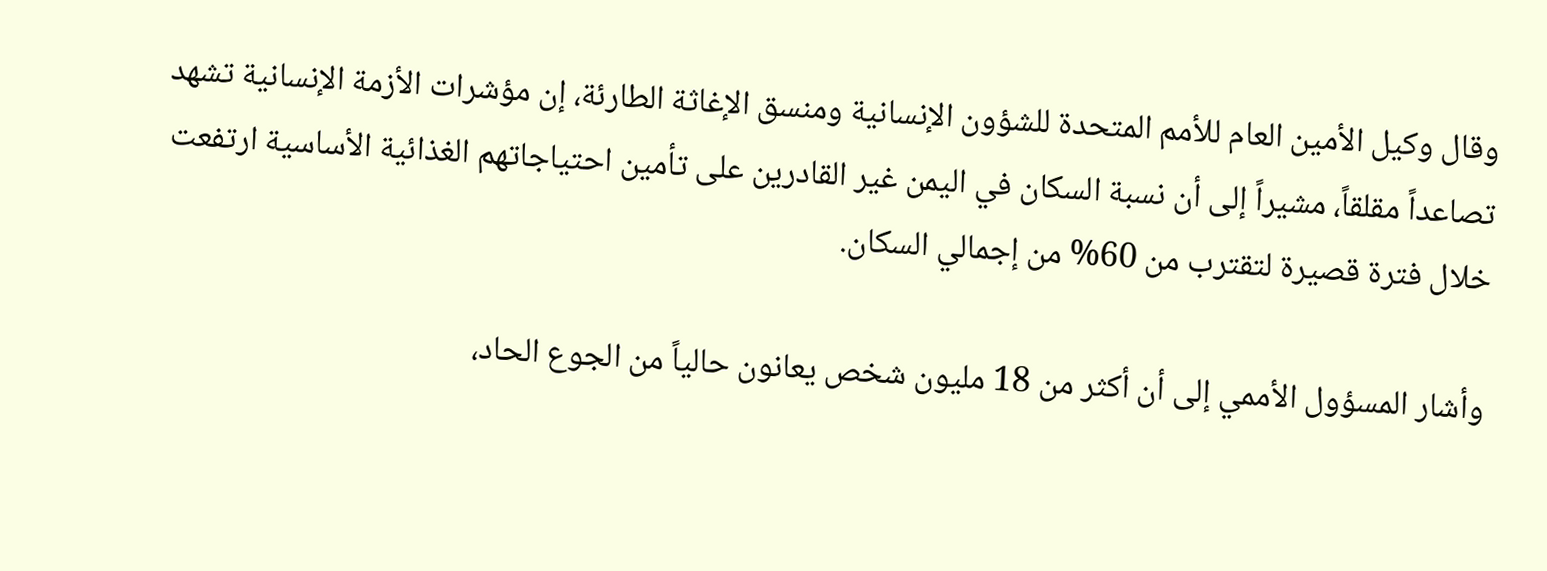وقال وكيل الأمين العام للأمم المتحدة للشؤون الإنسانية ومنسق الإغاثة الطارئة، إن مؤشرات الأزمة الإنسانية تشهد تصاعداً مقلقاً، مشيراً إلى أن نسبة السكان في اليمن غير القادرين على تأمين احتياجاتهم الغذائية الأساسية ارتفعت خلال فترة قصيرة لتقترب من 60% من إجمالي السكان.

وأشار المسؤول الأممي إلى أن أكثر من 18 مليون شخص يعانون حالياً من الجوع الحاد،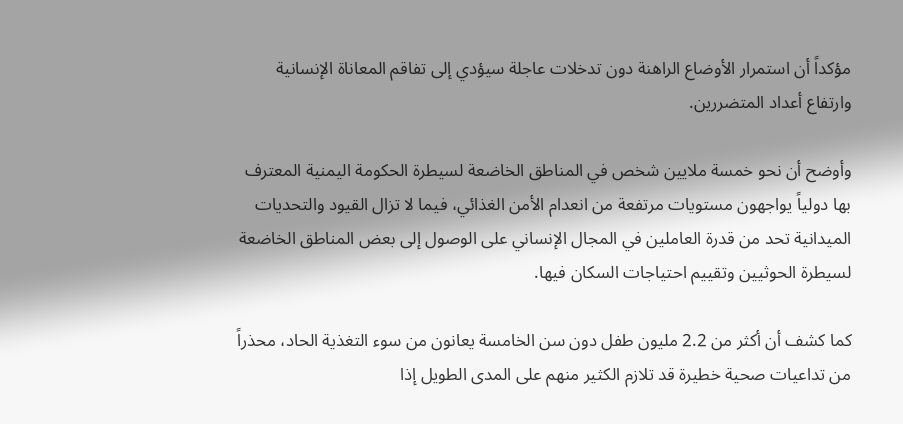مؤكداً أن استمرار الأوضاع الراهنة دون تدخلات عاجلة سيؤدي إلى تفاقم المعاناة الإنسانية وارتفاع أعداد المتضررين.

وأوضح أن نحو خمسة ملايين شخص في المناطق الخاضعة لسيطرة الحكومة اليمنية المعترف بها دولياً يواجهون مستويات مرتفعة من انعدام الأمن الغذائي، فيما لا تزال القيود والتحديات الميدانية تحد من قدرة العاملين في المجال الإنساني على الوصول إلى بعض المناطق الخاضعة لسيطرة الحوثيين وتقييم احتياجات السكان فيها.

كما كشف أن أكثر من 2.2 مليون طفل دون سن الخامسة يعانون من سوء التغذية الحاد، محذراً من تداعيات صحية خطيرة قد تلازم الكثير منهم على المدى الطويل إذا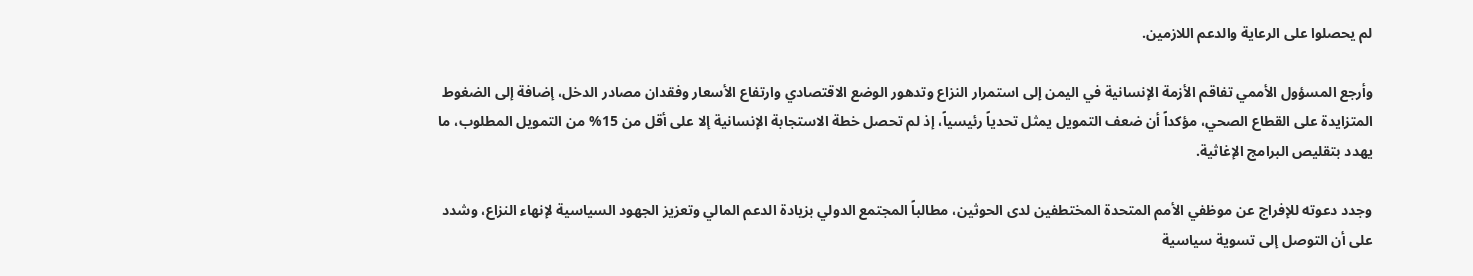لم يحصلوا على الرعاية والدعم اللازمين.

وأرجع المسؤول الأممي تفاقم الأزمة الإنسانية في اليمن إلى استمرار النزاع وتدهور الوضع الاقتصادي وارتفاع الأسعار وفقدان مصادر الدخل، إضافة إلى الضغوط المتزايدة على القطاع الصحي، مؤكداً أن ضعف التمويل يمثل تحدياً رئيسياً، إذ لم تحصل خطة الاستجابة الإنسانية إلا على أقل من 15% من التمويل المطلوب، ما يهدد بتقليص البرامج الإغاثية.

وجدد دعوته للإفراج عن موظفي الأمم المتحدة المختطفين لدى الحوثين، مطالباً المجتمع الدولي بزيادة الدعم المالي وتعزيز الجهود السياسية لإنهاء النزاع، وشدد على أن التوصل إلى تسوية سياسية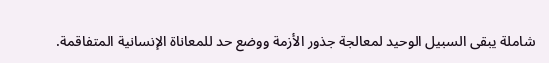شاملة يبقى السبيل الوحيد لمعالجة جذور الأزمة ووضع حد للمعاناة الإنسانية المتفاقمة.